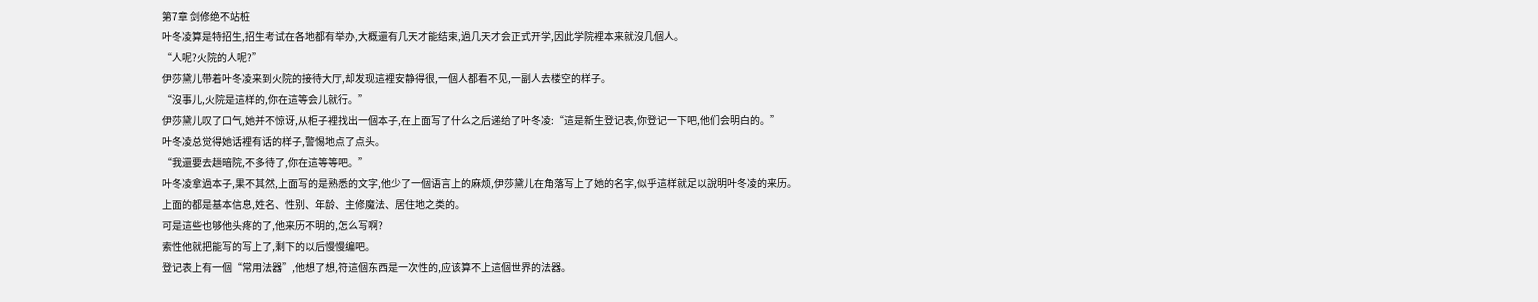第7章 剑修绝不站桩
叶冬凌算是特招生,招生考试在各地都有举办,大概還有几天才能结束,過几天才会正式开学,因此学院裡本来就沒几個人。
“人呢?火院的人呢?”
伊莎黛儿带着叶冬凌来到火院的接待大厅,却发现這裡安静得很,一個人都看不见,一副人去楼空的样子。
“沒事儿,火院是這样的,你在這等会儿就行。”
伊莎黛儿叹了口气,她并不惊讶,从柜子裡找出一個本子,在上面写了什么之后递给了叶冬凌:“這是新生登记表,你登记一下吧,他们会明白的。”
叶冬凌总觉得她话裡有话的样子,警惕地点了点头。
“我還要去趟暗院,不多待了,你在這等等吧。”
叶冬凌拿過本子,果不其然,上面写的是熟悉的文字,他少了一個语言上的麻烦,伊莎黛儿在角落写上了她的名字,似乎這样就足以說明叶冬凌的来历。
上面的都是基本信息,姓名、性别、年龄、主修魔法、居住地之类的。
可是這些也够他头疼的了,他来历不明的,怎么写啊?
索性他就把能写的写上了,剩下的以后慢慢编吧。
登记表上有一個“常用法器”,他想了想,符這個东西是一次性的,应该算不上這個世界的法器。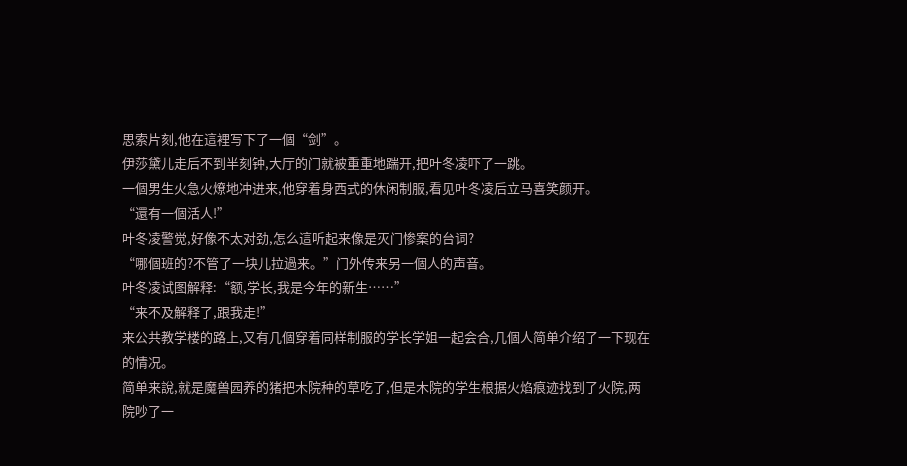思索片刻,他在這裡写下了一個“剑”。
伊莎黛儿走后不到半刻钟,大厅的门就被重重地踹开,把叶冬凌吓了一跳。
一個男生火急火燎地冲进来,他穿着身西式的休闲制服,看见叶冬凌后立马喜笑颜开。
“還有一個活人!”
叶冬凌警觉,好像不太对劲,怎么這听起来像是灭门惨案的台词?
“哪個班的?不管了一块儿拉過来。”门外传来另一個人的声音。
叶冬凌试图解释:“额,学长,我是今年的新生……”
“来不及解释了,跟我走!”
来公共教学楼的路上,又有几個穿着同样制服的学长学姐一起会合,几個人简单介绍了一下现在的情况。
简单来說,就是魔兽园养的猪把木院种的草吃了,但是木院的学生根据火焰痕迹找到了火院,两院吵了一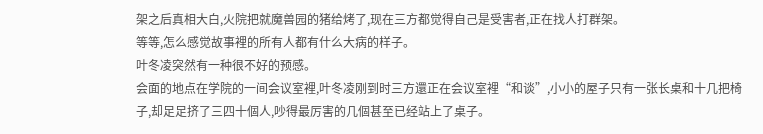架之后真相大白,火院把就魔兽园的猪给烤了,现在三方都觉得自己是受害者,正在找人打群架。
等等,怎么感觉故事裡的所有人都有什么大病的样子。
叶冬凌突然有一种很不好的预感。
会面的地点在学院的一间会议室裡,叶冬凌刚到时三方還正在会议室裡“和谈”,小小的屋子只有一张长桌和十几把椅子,却足足挤了三四十個人,吵得最厉害的几個甚至已经站上了桌子。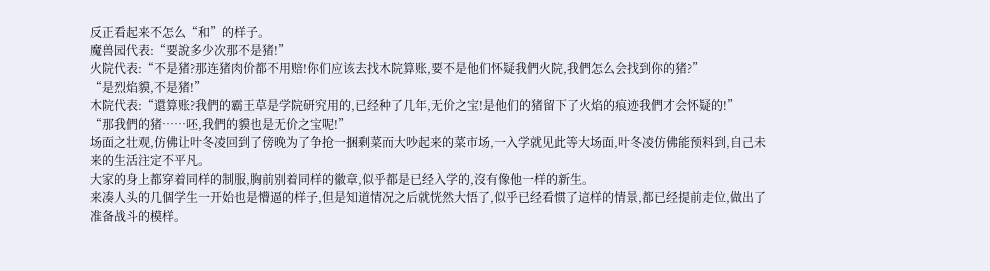反正看起来不怎么“和”的样子。
魔兽园代表:“要說多少次那不是猪!”
火院代表:“不是猪?那连猪肉价都不用赔!你们应该去找木院算账,要不是他们怀疑我們火院,我們怎么会找到你的猪?”
“是烈焰貘,不是猪!”
木院代表:“還算账?我們的霸王草是学院研究用的,已经种了几年,无价之宝!是他们的猪留下了火焰的痕迹我們才会怀疑的!”
“那我們的猪……呸,我們的貘也是无价之宝呢!”
场面之壮观,仿佛让叶冬凌回到了傍晚为了争抢一捆剩菜而大吵起来的菜市场,一入学就见此等大场面,叶冬凌仿佛能预料到,自己未来的生活注定不平凡。
大家的身上都穿着同样的制服,胸前别着同样的徽章,似乎都是已经入学的,沒有像他一样的新生。
来凑人头的几個学生一开始也是懵逼的样子,但是知道情况之后就恍然大悟了,似乎已经看惯了這样的情景,都已经提前走位,做出了准备战斗的模样。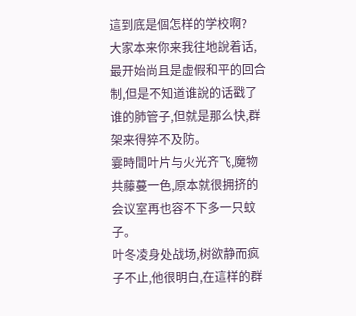這到底是個怎样的学校啊?
大家本来你来我往地說着话,最开始尚且是虚假和平的回合制,但是不知道谁說的话戳了谁的肺管子,但就是那么快,群架来得猝不及防。
霎時間叶片与火光齐飞,魔物共藤蔓一色,原本就很拥挤的会议室再也容不下多一只蚊子。
叶冬凌身处战场,树欲静而疯子不止,他很明白,在這样的群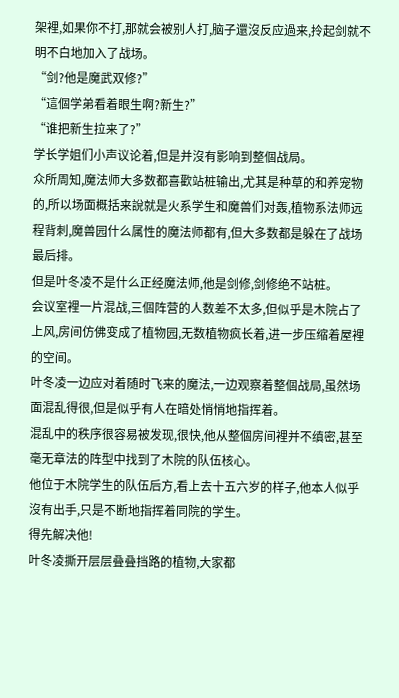架裡,如果你不打,那就会被别人打,脑子還沒反应過来,拎起剑就不明不白地加入了战场。
“剑?他是魔武双修?”
“這個学弟看着眼生啊?新生?”
“谁把新生拉来了?”
学长学姐们小声议论着,但是并沒有影响到整個战局。
众所周知,魔法师大多数都喜歡站桩输出,尤其是种草的和养宠物的,所以场面概括来說就是火系学生和魔兽们对轰,植物系法师远程背刺,魔兽园什么属性的魔法师都有,但大多数都是躲在了战场最后排。
但是叶冬凌不是什么正经魔法师,他是剑修,剑修绝不站桩。
会议室裡一片混战,三個阵营的人数差不太多,但似乎是木院占了上风,房间仿佛变成了植物园,无数植物疯长着,进一步压缩着屋裡的空间。
叶冬凌一边应对着随时飞来的魔法,一边观察着整個战局,虽然场面混乱得很,但是似乎有人在暗处悄悄地指挥着。
混乱中的秩序很容易被发现,很快,他从整個房间裡并不缜密,甚至毫无章法的阵型中找到了木院的队伍核心。
他位于木院学生的队伍后方,看上去十五六岁的样子,他本人似乎沒有出手,只是不断地指挥着同院的学生。
得先解决他!
叶冬凌撕开层层叠叠挡路的植物,大家都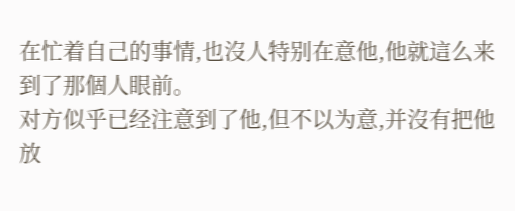在忙着自己的事情,也沒人特别在意他,他就這么来到了那個人眼前。
对方似乎已经注意到了他,但不以为意,并沒有把他放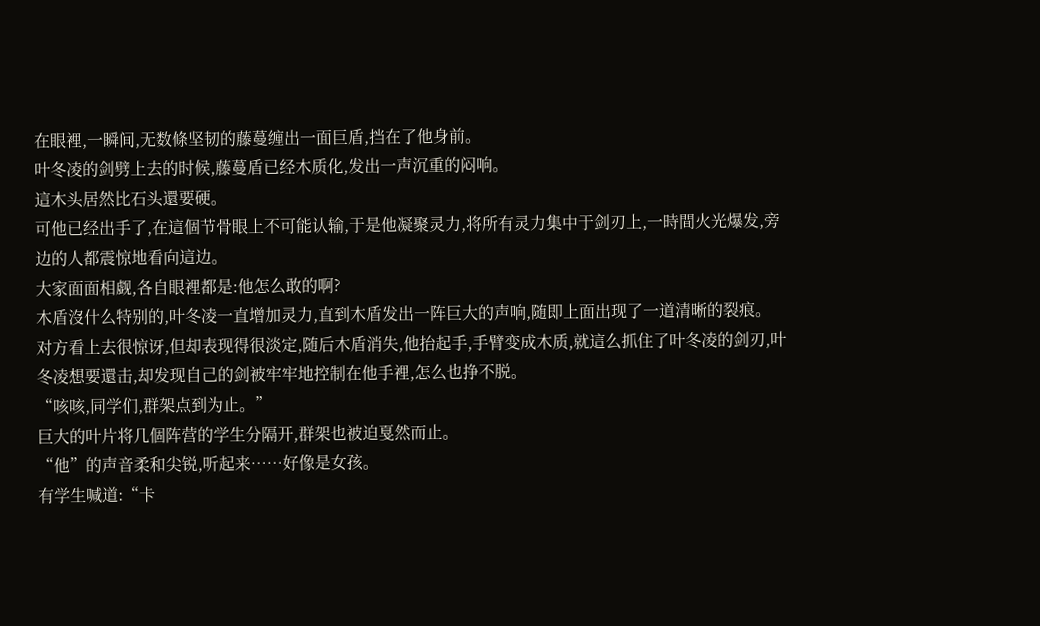在眼裡,一瞬间,无数條坚韧的藤蔓缠出一面巨盾,挡在了他身前。
叶冬凌的剑劈上去的时候,藤蔓盾已经木质化,发出一声沉重的闷响。
這木头居然比石头還要硬。
可他已经出手了,在這個节骨眼上不可能认输,于是他凝聚灵力,将所有灵力集中于剑刃上,一時間火光爆发,旁边的人都震惊地看向這边。
大家面面相觑,各自眼裡都是:他怎么敢的啊?
木盾沒什么特别的,叶冬凌一直增加灵力,直到木盾发出一阵巨大的声响,随即上面出现了一道清晰的裂痕。
对方看上去很惊讶,但却表现得很淡定,随后木盾消失,他抬起手,手臂变成木质,就這么抓住了叶冬凌的剑刃,叶冬凌想要還击,却发现自己的剑被牢牢地控制在他手裡,怎么也挣不脱。
“咳咳,同学们,群架点到为止。”
巨大的叶片将几個阵营的学生分隔开,群架也被迫戛然而止。
“他”的声音柔和尖锐,听起来……好像是女孩。
有学生喊道:“卡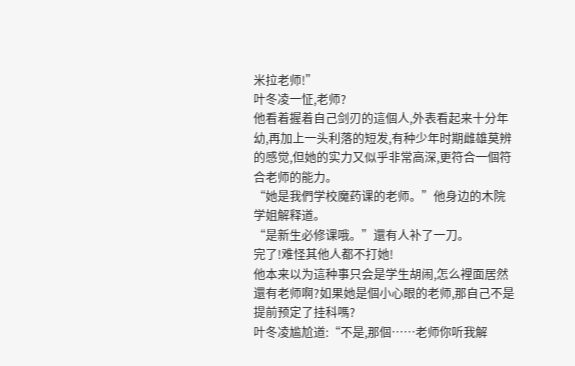米拉老师!”
叶冬凌一怔,老师?
他看着握着自己剑刃的這個人,外表看起来十分年幼,再加上一头利落的短发,有种少年时期雌雄莫辨的感觉,但她的实力又似乎非常高深,更符合一個符合老师的能力。
“她是我們学校魔药课的老师。”他身边的木院学姐解释道。
“是新生必修课哦。”還有人补了一刀。
完了!难怪其他人都不打她!
他本来以为這种事只会是学生胡闹,怎么裡面居然還有老师啊?如果她是個小心眼的老师,那自己不是提前预定了挂科嗎?
叶冬凌尴尬道:“不是,那個……老师你听我解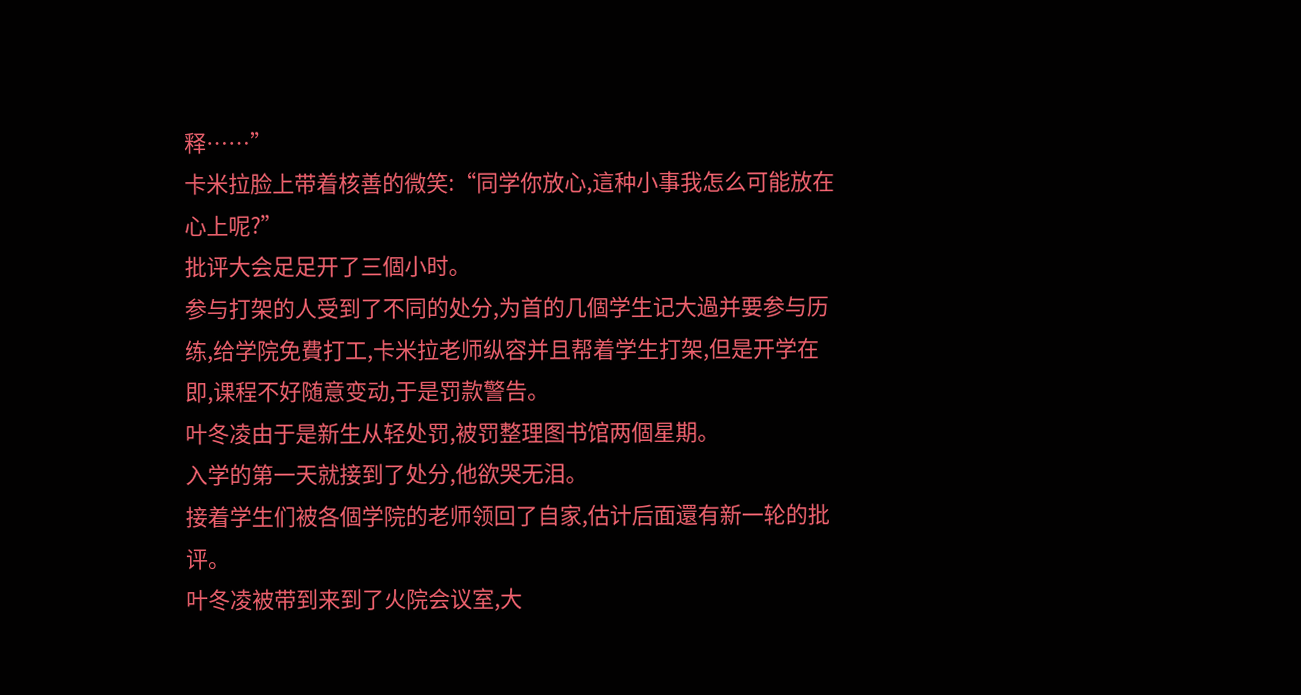释……”
卡米拉脸上带着核善的微笑:“同学你放心,這种小事我怎么可能放在心上呢?”
批评大会足足开了三個小时。
参与打架的人受到了不同的处分,为首的几個学生记大過并要参与历练,给学院免費打工,卡米拉老师纵容并且帮着学生打架,但是开学在即,课程不好随意变动,于是罚款警告。
叶冬凌由于是新生从轻处罚,被罚整理图书馆两個星期。
入学的第一天就接到了处分,他欲哭无泪。
接着学生们被各個学院的老师领回了自家,估计后面還有新一轮的批评。
叶冬凌被带到来到了火院会议室,大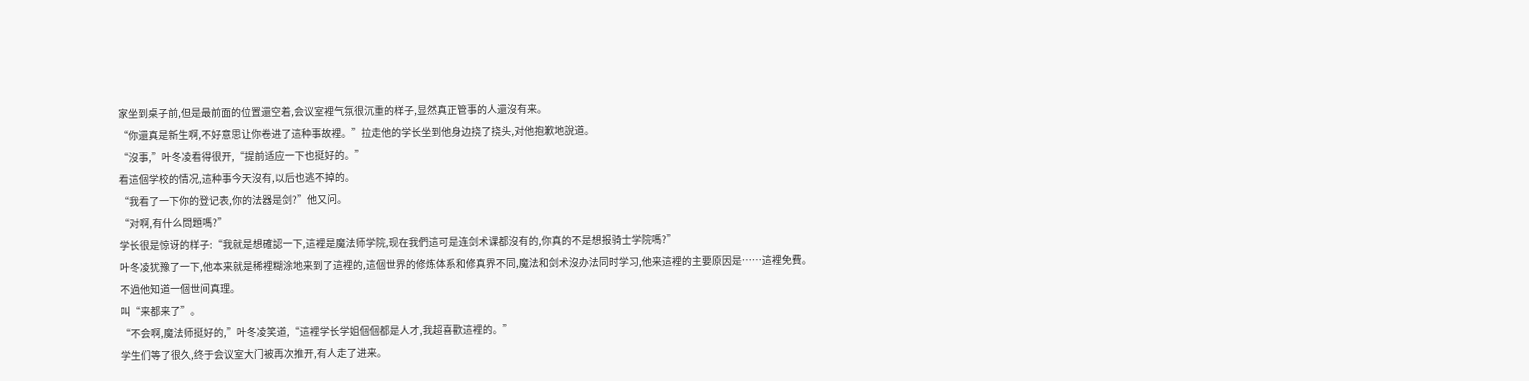家坐到桌子前,但是最前面的位置還空着,会议室裡气氛很沉重的样子,显然真正管事的人還沒有来。
“你還真是新生啊,不好意思让你卷进了這种事故裡。”拉走他的学长坐到他身边挠了挠头,对他抱歉地說道。
“沒事,”叶冬凌看得很开,“提前适应一下也挺好的。”
看這個学校的情况,這种事今天沒有,以后也逃不掉的。
“我看了一下你的登记表,你的法器是剑?”他又问。
“对啊,有什么問題嗎?”
学长很是惊讶的样子:“我就是想確認一下,這裡是魔法师学院,现在我們這可是连剑术课都沒有的,你真的不是想报骑士学院嗎?”
叶冬凌犹豫了一下,他本来就是稀裡糊涂地来到了這裡的,這個世界的修炼体系和修真界不同,魔法和剑术沒办法同时学习,他来這裡的主要原因是……這裡免費。
不過他知道一個世间真理。
叫“来都来了”。
“不会啊,魔法师挺好的,”叶冬凌笑道,“這裡学长学姐個個都是人才,我超喜歡這裡的。”
学生们等了很久,终于会议室大门被再次推开,有人走了进来。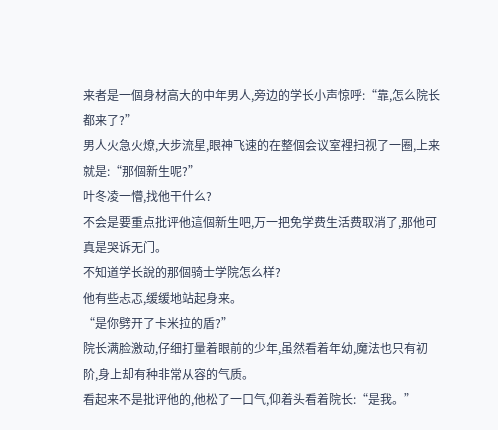来者是一個身材高大的中年男人,旁边的学长小声惊呼:“靠,怎么院长都来了?”
男人火急火燎,大步流星,眼神飞速的在整個会议室裡扫视了一圈,上来就是:“那個新生呢?”
叶冬凌一懵,找他干什么?
不会是要重点批评他這個新生吧,万一把免学费生活费取消了,那他可真是哭诉无门。
不知道学长說的那個骑士学院怎么样?
他有些忐忑,缓缓地站起身来。
“是你劈开了卡米拉的盾?”
院长满脸激动,仔细打量着眼前的少年,虽然看着年幼,魔法也只有初阶,身上却有种非常从容的气质。
看起来不是批评他的,他松了一口气,仰着头看着院长:“是我。”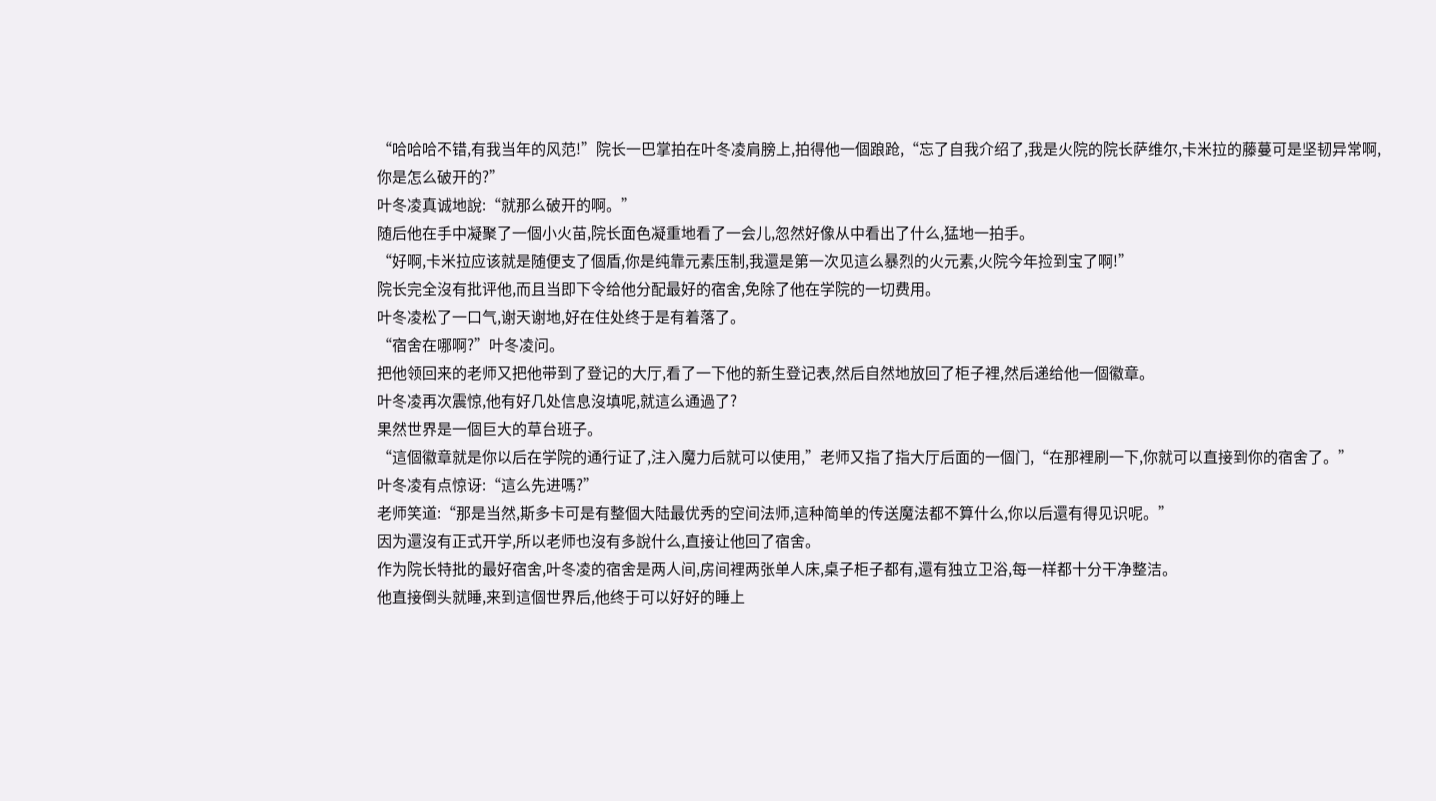“哈哈哈不错,有我当年的风范!”院长一巴掌拍在叶冬凌肩膀上,拍得他一個踉跄,“忘了自我介绍了,我是火院的院长萨维尔,卡米拉的藤蔓可是坚韧异常啊,你是怎么破开的?”
叶冬凌真诚地說:“就那么破开的啊。”
随后他在手中凝聚了一個小火苗,院长面色凝重地看了一会儿,忽然好像从中看出了什么,猛地一拍手。
“好啊,卡米拉应该就是随便支了個盾,你是纯靠元素压制,我還是第一次见這么暴烈的火元素,火院今年捡到宝了啊!”
院长完全沒有批评他,而且当即下令给他分配最好的宿舍,免除了他在学院的一切费用。
叶冬凌松了一口气,谢天谢地,好在住处终于是有着落了。
“宿舍在哪啊?”叶冬凌问。
把他领回来的老师又把他带到了登记的大厅,看了一下他的新生登记表,然后自然地放回了柜子裡,然后递给他一個徽章。
叶冬凌再次震惊,他有好几处信息沒填呢,就這么通過了?
果然世界是一個巨大的草台班子。
“這個徽章就是你以后在学院的通行证了,注入魔力后就可以使用,”老师又指了指大厅后面的一個门,“在那裡刷一下,你就可以直接到你的宿舍了。”
叶冬凌有点惊讶:“這么先进嗎?”
老师笑道:“那是当然,斯多卡可是有整個大陆最优秀的空间法师,這种简单的传送魔法都不算什么,你以后還有得见识呢。”
因为還沒有正式开学,所以老师也沒有多說什么,直接让他回了宿舍。
作为院长特批的最好宿舍,叶冬凌的宿舍是两人间,房间裡两张单人床,桌子柜子都有,還有独立卫浴,每一样都十分干净整洁。
他直接倒头就睡,来到這個世界后,他终于可以好好的睡上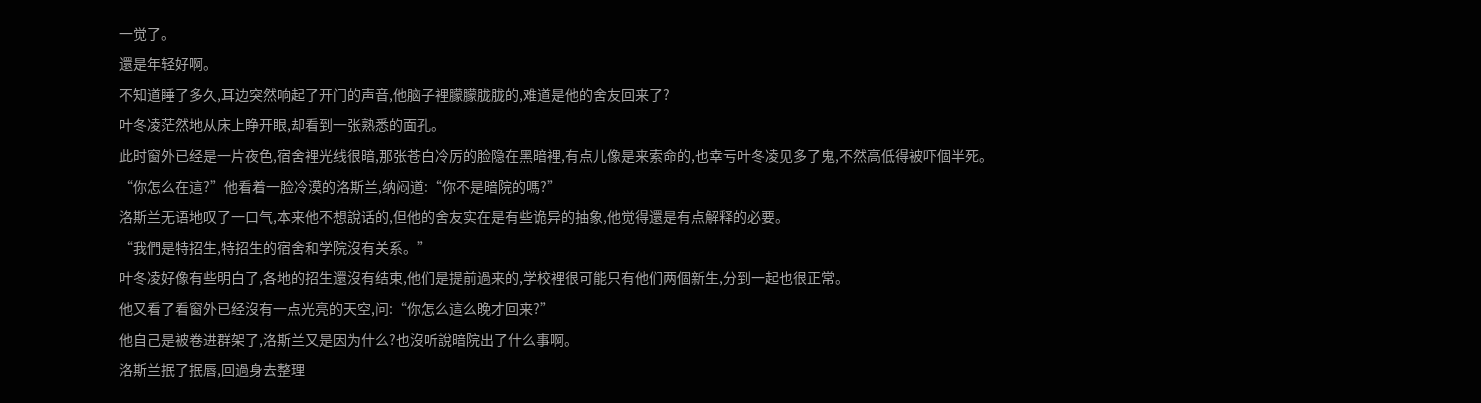一觉了。
還是年轻好啊。
不知道睡了多久,耳边突然响起了开门的声音,他脑子裡朦朦胧胧的,难道是他的舍友回来了?
叶冬凌茫然地从床上睁开眼,却看到一张熟悉的面孔。
此时窗外已经是一片夜色,宿舍裡光线很暗,那张苍白冷厉的脸隐在黑暗裡,有点儿像是来索命的,也幸亏叶冬凌见多了鬼,不然高低得被吓個半死。
“你怎么在這?”他看着一脸冷漠的洛斯兰,纳闷道:“你不是暗院的嗎?”
洛斯兰无语地叹了一口气,本来他不想說话的,但他的舍友实在是有些诡异的抽象,他觉得還是有点解释的必要。
“我們是特招生,特招生的宿舍和学院沒有关系。”
叶冬凌好像有些明白了,各地的招生還沒有结束,他们是提前過来的,学校裡很可能只有他们两個新生,分到一起也很正常。
他又看了看窗外已经沒有一点光亮的天空,问:“你怎么這么晚才回来?”
他自己是被卷进群架了,洛斯兰又是因为什么?也沒听說暗院出了什么事啊。
洛斯兰抿了抿唇,回過身去整理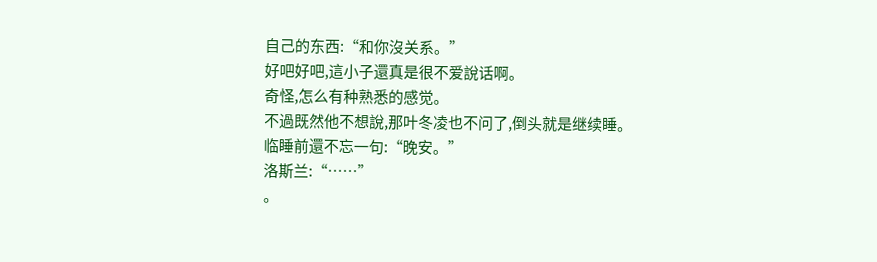自己的东西:“和你沒关系。”
好吧好吧,這小子還真是很不爱說话啊。
奇怪,怎么有种熟悉的感觉。
不過既然他不想說,那叶冬凌也不问了,倒头就是继续睡。
临睡前還不忘一句:“晚安。”
洛斯兰:“……”
。